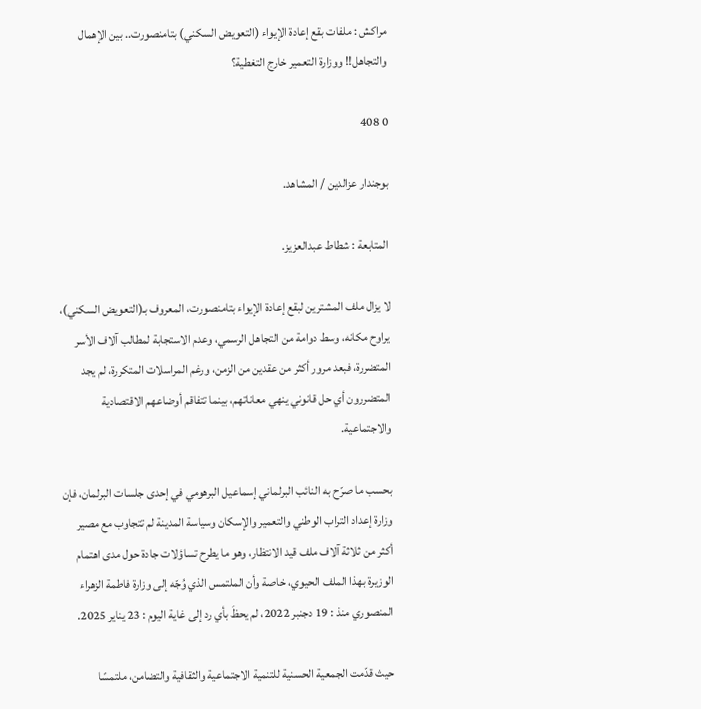مراكش : ملفات بقع إعادة الإيواء (التعويض السكني) بتامنصورت.. بين الإهمال والتجاهل!! ووزارة التعمير خارج التغطية؟

0 408

بوجندار عزالدين / المشاهد.

المتابعة : شطاط عبدالعزيز.

لا يزال ملف المشترين لبقع إعادة الإيواء بتامنصورت، المعروف بـ(التعويض السكني)، يراوح مكانه، وسط دوامة من التجاهل الرسمي، وعدم الاستجابة لمطالب آلاف الأسر المتضررة، فبعد مرور أكثر من عقدين من الزمن، ورغم المراسلات المتكررة، لم يجد المتضررون أي حل قانوني ينهي معاناتهم، بينما تتفاقم أوضاعهم الاقتصادية والاجتماعية.

بحسب ما صرّح به النائب البرلماني إسماعيل البرهومي في إحدى جلسات البرلمان، فإن وزارة إعداد التراب الوطني والتعمير والإسكان وسياسة المدينة لم تتجاوب مع مصير أكثر من ثلاثة آلاف ملف قيد الانتظار، وهو ما يطرح تساؤلات جادة حول مدى اهتمام الوزيرة بهذا الملف الحيوي، خاصة وأن الملتمس الذي وُجّه إلى وزارة فاطمة الزهراء المنصوري منذ : 19 دجنبر 2022، لم يحظَ بأي رد إلى غاية اليوم : 23 يناير 2025.

حيث قدّمت الجمعية الحسنية للتنمية الاجتماعية والثقافية والتضامن، ملتمسًا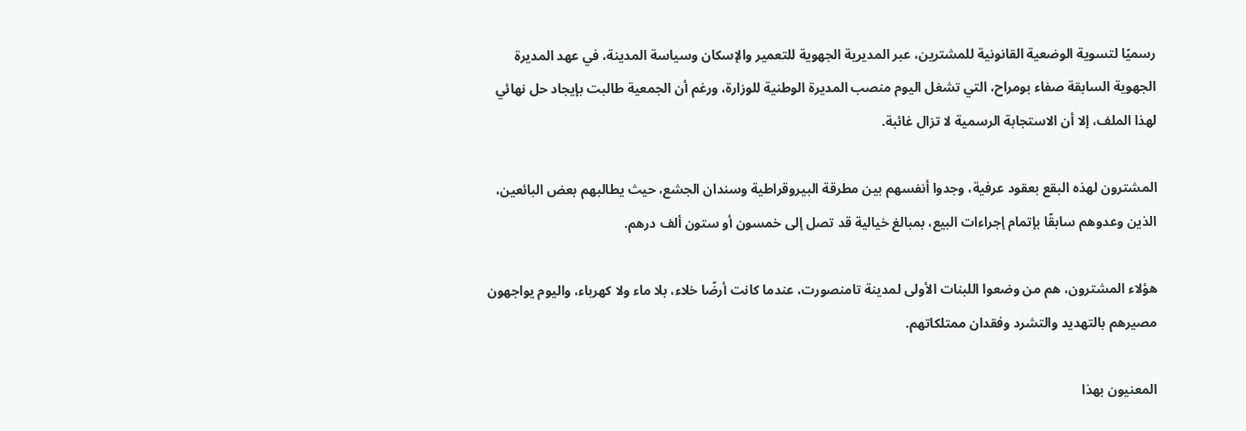رسميًا لتسوية الوضعية القانونية للمشترين، عبر المديرية الجهوية للتعمير والإسكان وسياسة المدينة، في عهد المديرة الجهوية السابقة صفاء بومراح، التي تشغل اليوم منصب المديرة الوطنية للوزارة، ورغم أن الجمعية طالبت بإيجاد حل نهائي لهذا الملف، إلا أن الاستجابة الرسمية لا تزال غائبة.

المشترون لهذه البقع بعقود عرفية، وجدوا أنفسهم بين مطرقة البيروقراطية وسندان الجشع، حيث يطالبهم بعض البائعين، الذين وعدوهم سابقًا بإتمام إجراءات البيع، بمبالغ خيالية قد تصل إلى خمسون أو ستون ألف درهم.

هؤلاء المشترون، هم من وضعوا اللبنات الأولى لمدينة تامنصورت، عندما كانت أرضًا خلاء، بلا ماء ولا كهرباء، واليوم يواجهون مصيرهم بالتهديد والتشرد وفقدان ممتلكاتهم.

المعنيون بهذا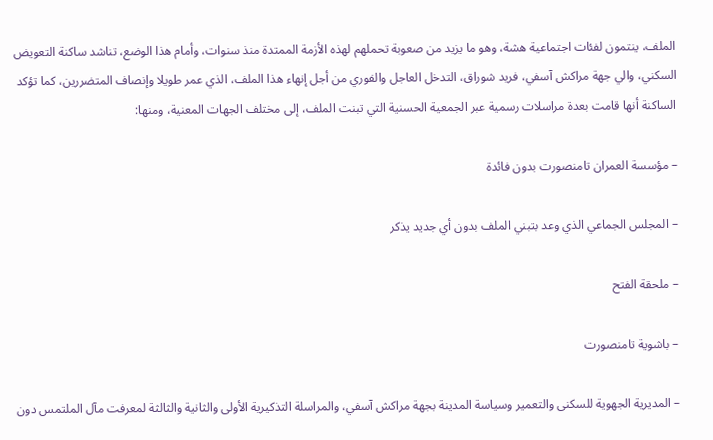الملف، ينتمون لفئات اجتماعية هشة، وهو ما يزيد من صعوبة تحملهم لهذه الأزمة الممتدة منذ سنوات، وأمام هذا الوضع، تناشد ساكنة التعويض السكني، والي جهة مراكش آسفي، فريد شوراق، التدخل العاجل والفوري من أجل إنهاء هذا الملف، الذي عمر طويلا وإنصاف المتضررين، كما تؤكد الساكنة أنها قامت بعدة مراسلات رسمية عبر الجمعية الحسنية التي تبنت الملف، إلى مختلف الجهات المعنية، ومنها:

– مؤسسة العمران تامنصورت بدون فائدة

– المجلس الجماعي الذي وعد بتبني الملف بدون أي جديد يذكر

– ملحقة الفتح

– باشوية تامنصورت

– المديرية الجهوية للسكنى والتعمير وسياسة المدينة بجهة مراكش آسفي، والمراسلة التذكيرية الأولى والثانية والثالثة لمعرفت مآل الملتمس دون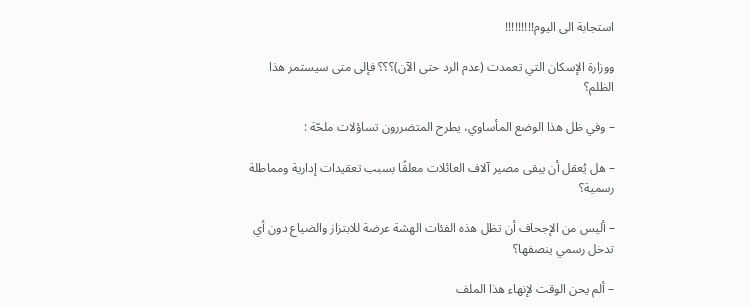استجابة الى اليوم!!!!!!!!!

ووزارة الإسكان التي تعمدت (عدم الرد حتى الآن)؟؟؟ فإلى متى سيستمر هذا الظلم؟

– وفي ظل هذا الوضع المأساوي، يطرح المتضررون تساؤلات ملحّة :

– هل يُعقل أن يبقى مصير آلاف العائلات معلقًا بسبب تعقيدات إدارية ومماطلة رسمية؟

– أليس من الإجحاف أن تظل هذه الفئات الهشة عرضة للابتزاز والضياع دون أي تدخل رسمي ينصفها؟

– ألم يحن الوقت لإنهاء هذا الملف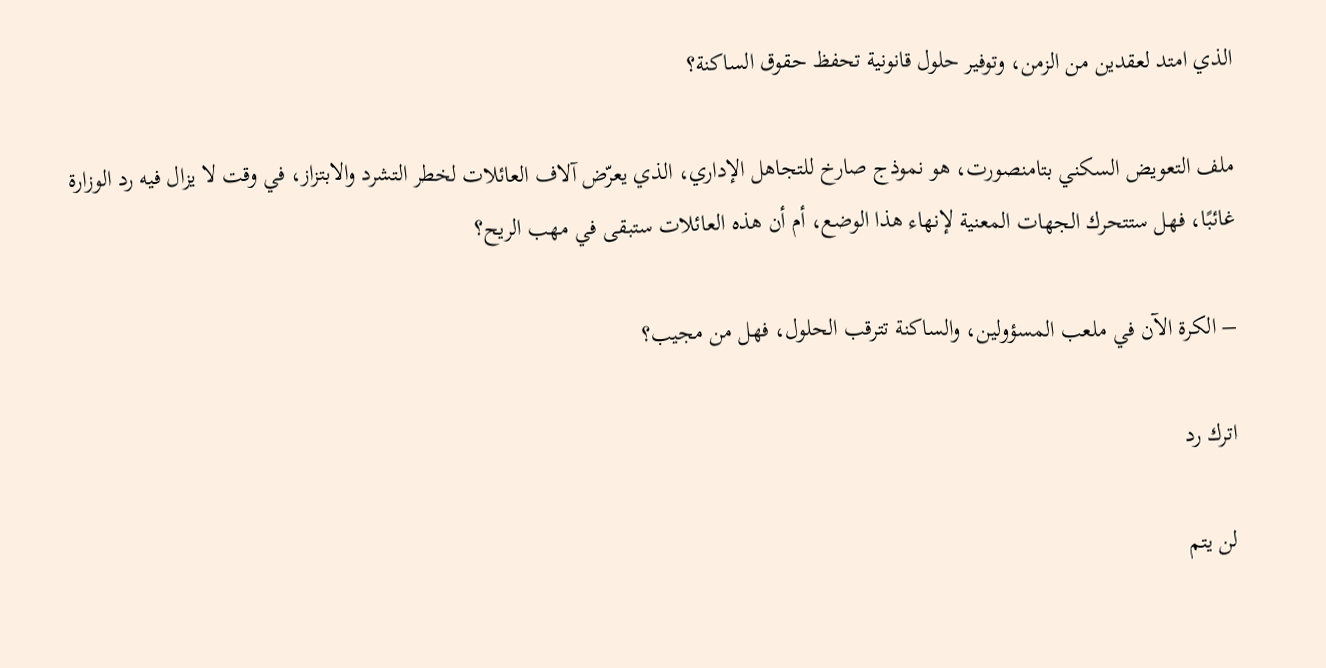الذي امتد لعقدين من الزمن، وتوفير حلول قانونية تحفظ حقوق الساكنة؟

ملف التعويض السكني بتامنصورت، هو نموذج صارخ للتجاهل الإداري، الذي يعرّض آلاف العائلات لخطر التشرد والابتزاز، في وقت لا يزال فيه رد الوزارة غائبًا، فهل ستتحرك الجهات المعنية لإنهاء هذا الوضع، أم أن هذه العائلات ستبقى في مهب الريح؟

– الكرة الآن في ملعب المسؤولين، والساكنة تترقب الحلول، فهل من مجيب؟

اترك رد

لن يتم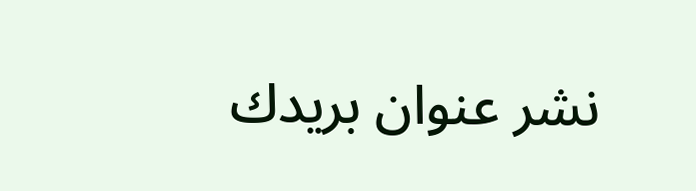نشر عنوان بريدك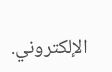الإلكتروني.